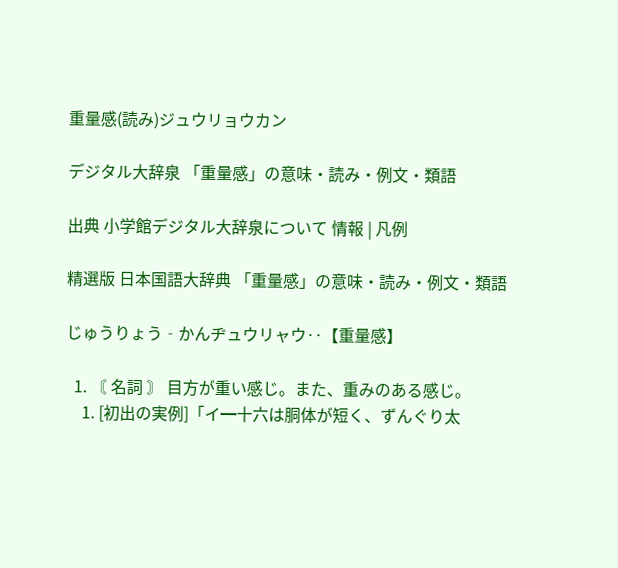重量感(読み)ジュウリョウカン

デジタル大辞泉 「重量感」の意味・読み・例文・類語

出典 小学館デジタル大辞泉について 情報 | 凡例

精選版 日本国語大辞典 「重量感」の意味・読み・例文・類語

じゅうりょう‐かんヂュウリャウ‥【重量感】

  1. 〘 名詞 〙 目方が重い感じ。また、重みのある感じ。
    1. [初出の実例]「イ━十六は胴体が短く、ずんぐり太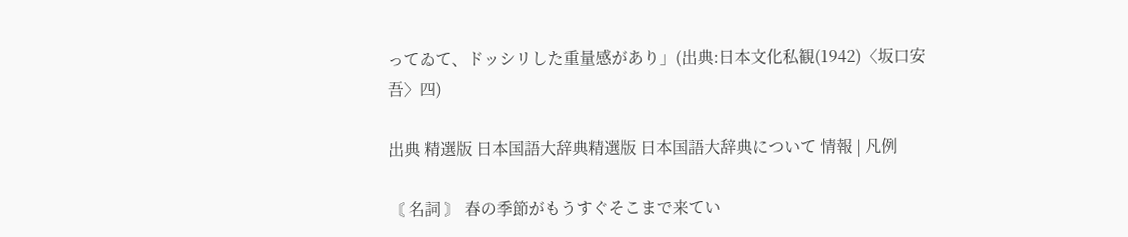ってゐて、ドッシリした重量感があり」(出典:日本文化私観(1942)〈坂口安吾〉四)

出典 精選版 日本国語大辞典精選版 日本国語大辞典について 情報 | 凡例

〘 名詞 〙 春の季節がもうすぐそこまで来てい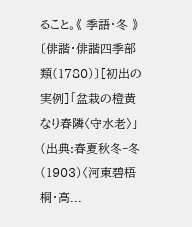ること。《 季語・冬 》 〔俳諧・俳諧四季部類(1780)〕[初出の実例]「盆栽の橙黄なり春隣〈守水老〉」(出典:春夏秋冬‐冬(1903)〈河東碧梧桐・高...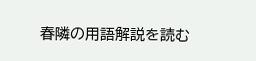春隣の用語解説を読む